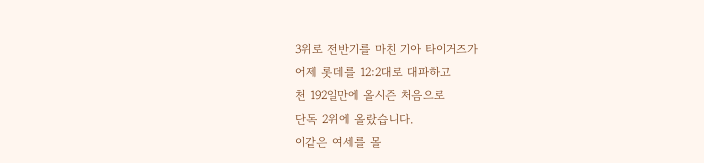3위로 전반기를 마친 기아 타이거즈가
어제 롯데를 12:2대로 대파하고
천 192일만에 올시즌 처음으로
단독 2위에 올랐습니다.
이같은 여세를 몰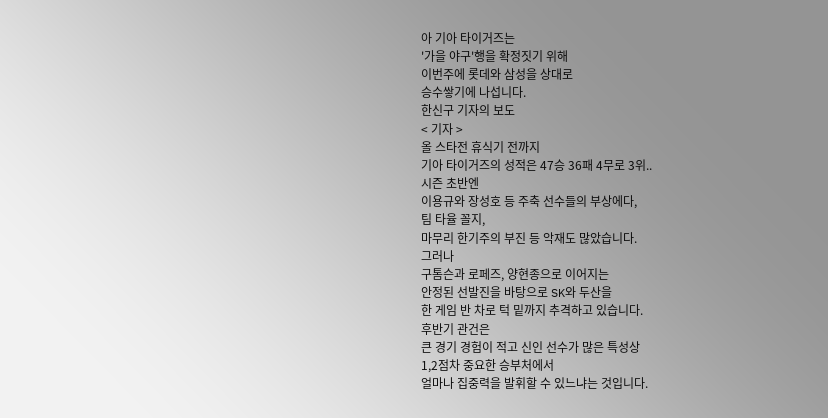아 기아 타이거즈는
'가을 야구'행을 확정짓기 위해
이번주에 롯데와 삼성을 상대로
승수쌓기에 나섭니다.
한신구 기자의 보도
< 기자 >
올 스타전 휴식기 전까지
기아 타이거즈의 성적은 47승 36패 4무로 3위..
시즌 초반엔
이용규와 장성호 등 주축 선수들의 부상에다,
팀 타율 꼴지,
마무리 한기주의 부진 등 악재도 많았습니다.
그러나
구톰슨과 로페즈, 양현종으로 이어지는
안정된 선발진을 바탕으로 SK와 두산을
한 게임 반 차로 턱 밑까지 추격하고 있습니다.
후반기 관건은
큰 경기 경험이 적고 신인 선수가 많은 특성상
1,2점차 중요한 승부처에서
얼마나 집중력을 발휘할 수 있느냐는 것입니다.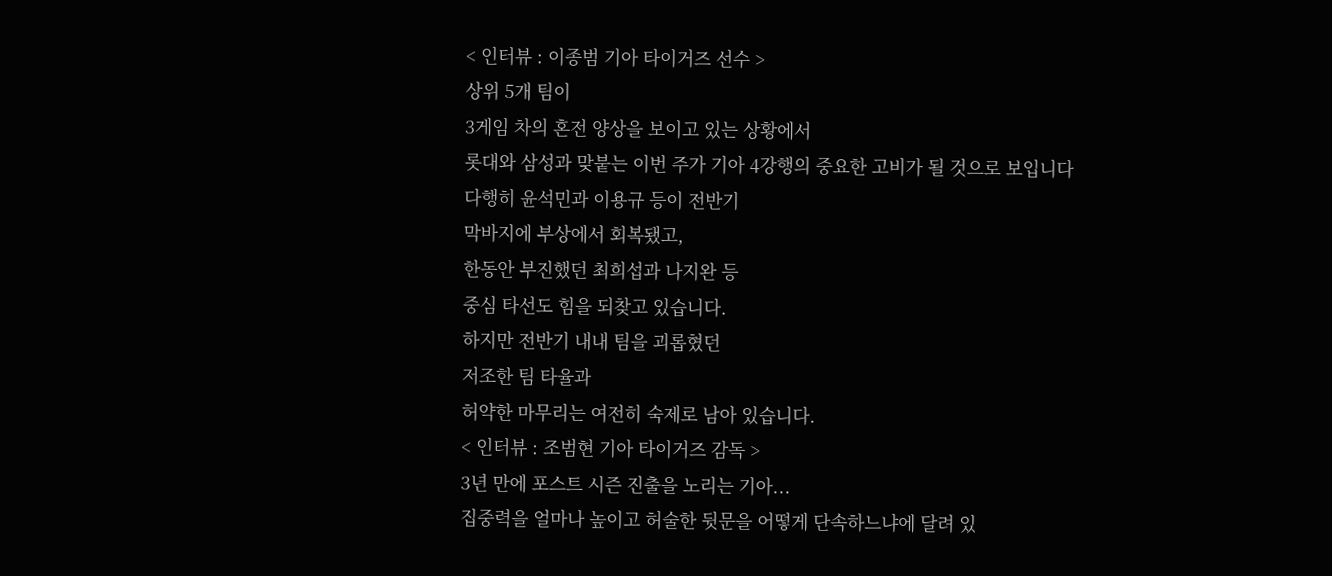< 인터뷰 : 이종범 기아 타이거즈 선수 >
상위 5개 팀이
3게임 차의 혼전 양상을 보이고 있는 상황에서
롯대와 삼성과 맞붙는 이번 주가 기아 4강행의 중요한 고비가 될 것으로 보입니다
다행히 윤석민과 이용규 등이 전반기
막바지에 부상에서 회복됐고,
한동안 부진했던 최희섭과 나지완 등
중심 타선도 힘을 되찾고 있습니다.
하지만 전반기 내내 팀을 괴롭혔던
저조한 팀 타율과
허약한 마무리는 여전히 숙제로 남아 있습니다.
< 인터뷰 : 조범현 기아 타이거즈 감독 >
3년 만에 포스트 시즌 진출을 노리는 기아...
집중력을 얼마나 높이고 허술한 뒷문을 어떻게 단속하느냐에 달려 있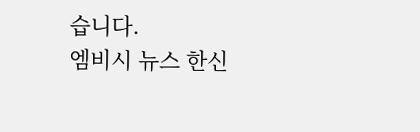습니다.
엠비시 뉴스 한신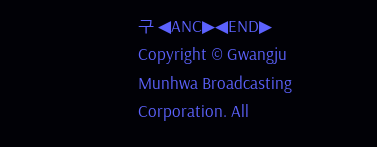구 ◀ANC▶◀END▶
Copyright © Gwangju Munhwa Broadcasting Corporation. All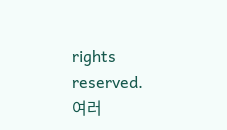rights reserved.
여러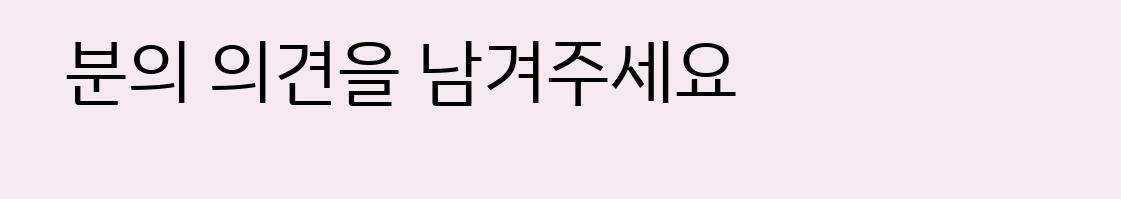분의 의견을 남겨주세요